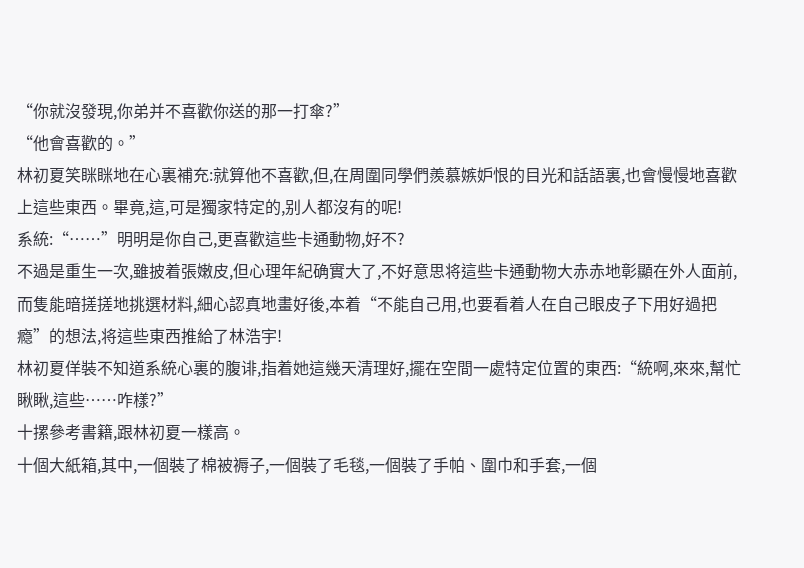“你就沒發現,你弟并不喜歡你送的那一打傘?”
“他會喜歡的。”
林初夏笑眯眯地在心裏補充:就算他不喜歡,但,在周圍同學們羨慕嫉妒恨的目光和話語裏,也會慢慢地喜歡上這些東西。畢竟,這,可是獨家特定的,别人都沒有的呢!
系統:“……”明明是你自己,更喜歡這些卡通動物,好不?
不過是重生一次,雖披着張嫩皮,但心理年紀确實大了,不好意思将這些卡通動物大赤赤地彰顯在外人面前,而隻能暗搓搓地挑選材料,細心認真地畫好後,本着“不能自己用,也要看着人在自己眼皮子下用好過把瘾”的想法,将這些東西推給了林浩宇!
林初夏佯裝不知道系統心裏的腹诽,指着她這幾天清理好,擺在空間一處特定位置的東西:“統啊,來來,幫忙瞅瞅,這些……咋樣?”
十摞參考書籍,跟林初夏一樣高。
十個大紙箱,其中,一個裝了棉被褥子,一個裝了毛毯,一個裝了手帕、圍巾和手套,一個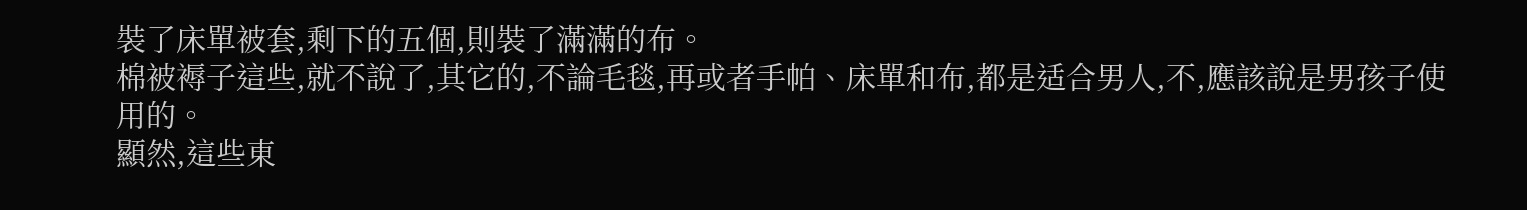裝了床單被套,剩下的五個,則裝了滿滿的布。
棉被褥子這些,就不說了,其它的,不論毛毯,再或者手帕、床單和布,都是适合男人,不,應該說是男孩子使用的。
顯然,這些東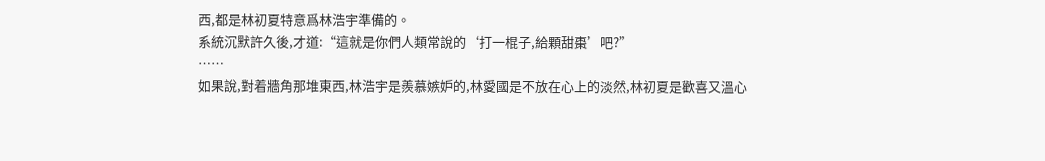西,都是林初夏特意爲林浩宇準備的。
系統沉默許久後,才道:“這就是你們人類常說的‘打一棍子,給顆甜棗’吧?”
……
如果說,對着牆角那堆東西,林浩宇是羨慕嫉妒的,林愛國是不放在心上的淡然,林初夏是歡喜又溫心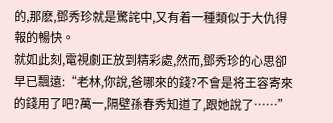的,那麽,鄧秀珍就是驚詫中,又有着一種類似于大仇得報的暢快。
就如此刻,電視劇正放到精彩處,然而,鄧秀珍的心思卻早已飄遠:“老林,你說,爸哪來的錢?不會是将王容寄來的錢用了吧?萬一,隔壁孫春秀知道了,跟她說了……”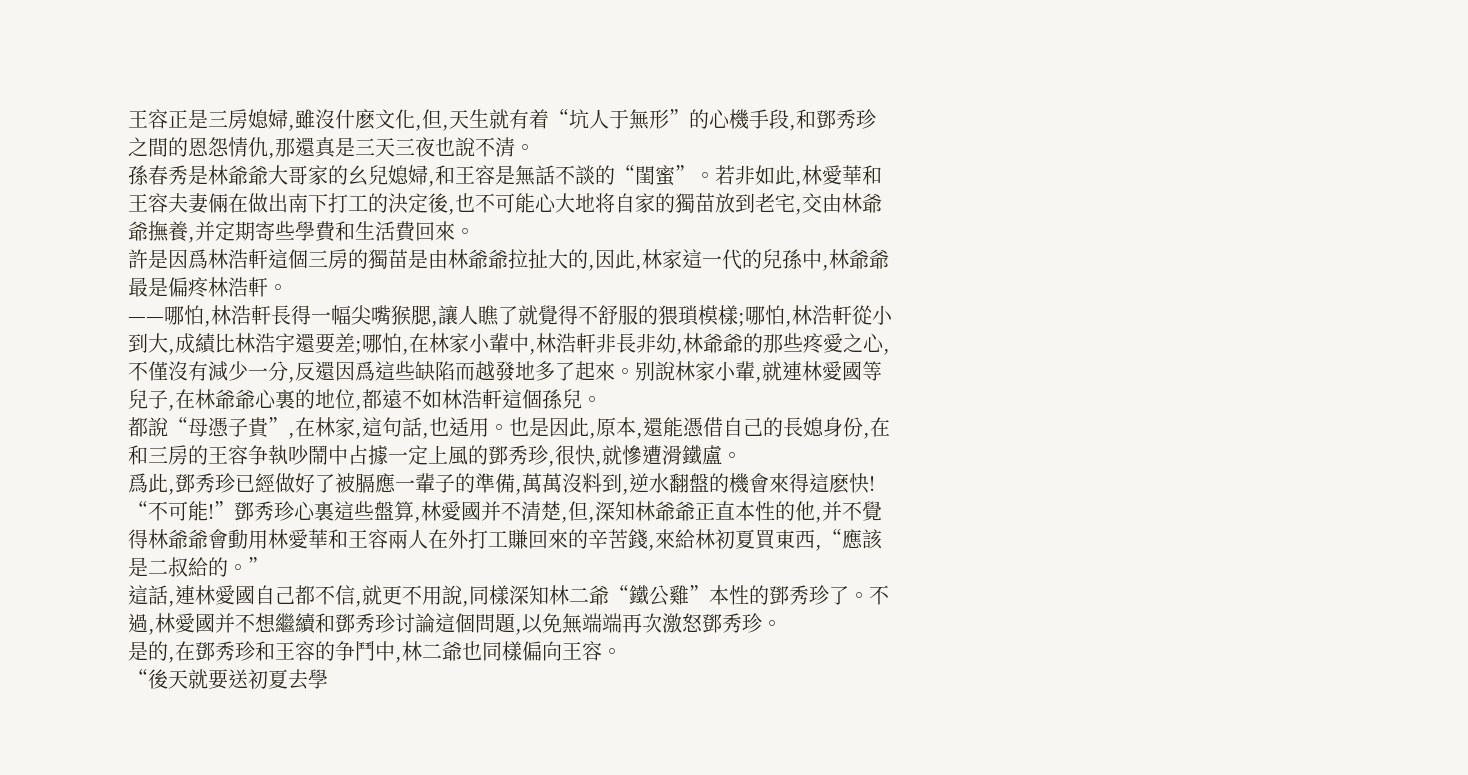王容正是三房媳婦,雖沒什麽文化,但,天生就有着“坑人于無形”的心機手段,和鄧秀珍之間的恩怨情仇,那還真是三天三夜也說不清。
孫春秀是林爺爺大哥家的幺兒媳婦,和王容是無話不談的“閨蜜”。若非如此,林愛華和王容夫妻倆在做出南下打工的決定後,也不可能心大地将自家的獨苗放到老宅,交由林爺爺撫養,并定期寄些學費和生活費回來。
許是因爲林浩軒這個三房的獨苗是由林爺爺拉扯大的,因此,林家這一代的兒孫中,林爺爺最是偏疼林浩軒。
——哪怕,林浩軒長得一幅尖嘴猴腮,讓人瞧了就覺得不舒服的猥瑣模樣;哪怕,林浩軒從小到大,成績比林浩宇還要差;哪怕,在林家小輩中,林浩軒非長非幼,林爺爺的那些疼愛之心,不僅沒有減少一分,反還因爲這些缺陷而越發地多了起來。别說林家小輩,就連林愛國等兒子,在林爺爺心裏的地位,都遠不如林浩軒這個孫兒。
都說“母憑子貴”,在林家,這句話,也适用。也是因此,原本,還能憑借自己的長媳身份,在和三房的王容争執吵鬧中占據一定上風的鄧秀珍,很快,就慘遭滑鐵盧。
爲此,鄧秀珍已經做好了被膈應一輩子的準備,萬萬沒料到,逆水翻盤的機會來得這麽快!
“不可能!”鄧秀珍心裏這些盤算,林愛國并不清楚,但,深知林爺爺正直本性的他,并不覺得林爺爺會動用林愛華和王容兩人在外打工賺回來的辛苦錢,來給林初夏買東西,“應該是二叔給的。”
這話,連林愛國自己都不信,就更不用說,同樣深知林二爺“鐵公雞”本性的鄧秀珍了。不過,林愛國并不想繼續和鄧秀珍讨論這個問題,以免無端端再次激怒鄧秀珍。
是的,在鄧秀珍和王容的争鬥中,林二爺也同樣偏向王容。
“後天就要送初夏去學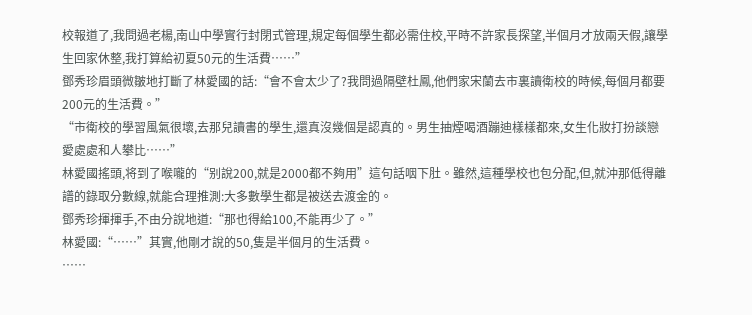校報道了,我問過老楊,南山中學實行封閉式管理,規定每個學生都必需住校,平時不許家長探望,半個月才放兩天假,讓學生回家休整,我打算給初夏50元的生活費……”
鄧秀珍眉頭微皺地打斷了林愛國的話:“會不會太少了?我問過隔壁杜鳳,他們家宋蘭去市裏讀衛校的時候,每個月都要200元的生活費。”
“市衛校的學習風氣很壞,去那兒讀書的學生,還真沒幾個是認真的。男生抽煙喝酒蹦迪樣樣都來,女生化妝打扮談戀愛處處和人攀比……”
林愛國搖頭,将到了喉嚨的“别說200,就是2000都不夠用”這句話咽下肚。雖然,這種學校也包分配,但,就沖那低得離譜的錄取分數線,就能合理推測:大多數學生都是被送去渡金的。
鄧秀珍揮揮手,不由分說地道:“那也得給100,不能再少了。”
林愛國:“……”其實,他剛才說的50,隻是半個月的生活費。
……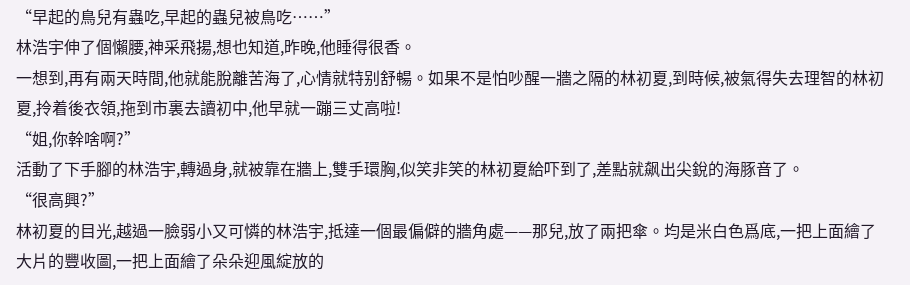“早起的鳥兒有蟲吃,早起的蟲兒被鳥吃……”
林浩宇伸了個懶腰,神采飛揚,想也知道,昨晚,他睡得很香。
一想到,再有兩天時間,他就能脫離苦海了,心情就特别舒暢。如果不是怕吵醒一牆之隔的林初夏,到時候,被氣得失去理智的林初夏,拎着後衣領,拖到市裏去讀初中,他早就一蹦三丈高啦!
“姐,你幹啥啊?”
活動了下手腳的林浩宇,轉過身,就被靠在牆上,雙手環胸,似笑非笑的林初夏給吓到了,差點就飙出尖銳的海豚音了。
“很高興?”
林初夏的目光,越過一臉弱小又可憐的林浩宇,抵達一個最偏僻的牆角處——那兒,放了兩把傘。均是米白色爲底,一把上面繪了大片的豐收圖,一把上面繪了朵朵迎風綻放的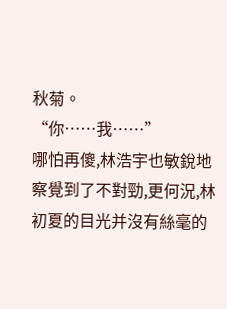秋菊。
“你……我……”
哪怕再傻,林浩宇也敏銳地察覺到了不對勁,更何況,林初夏的目光并沒有絲毫的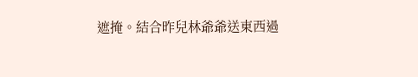遮掩。結合昨兒林爺爺送東西過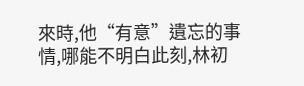來時,他“有意”遺忘的事情,哪能不明白此刻,林初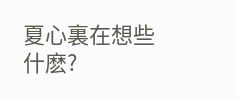夏心裏在想些什麽?